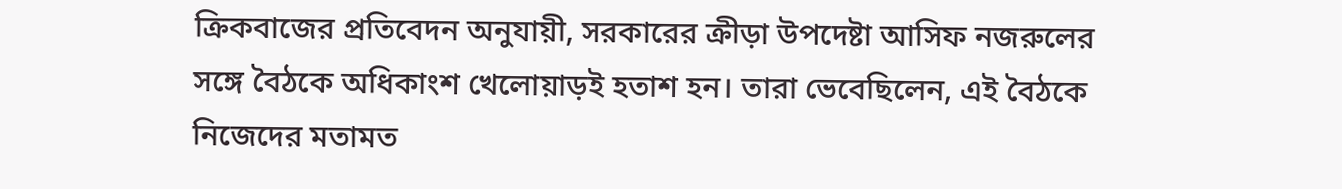ক্রিকবাজের প্রতিবেদন অনুযায়ী, সরকারের ক্রীড়া উপদেষ্টা আসিফ নজরুলের সঙ্গে বৈঠকে অধিকাংশ খেলোয়াড়ই হতাশ হন। তারা ভেবেছিলেন, এই বৈঠকে নিজেদের মতামত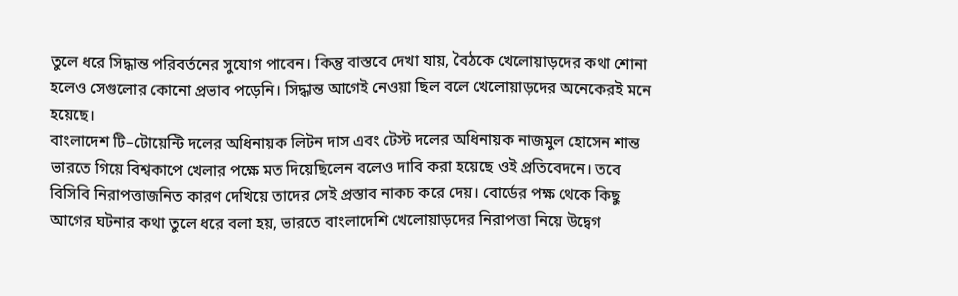তুলে ধরে সিদ্ধান্ত পরিবর্তনের সুযোগ পাবেন। কিন্তু বাস্তবে দেখা যায়, বৈঠকে খেলোয়াড়দের কথা শোনা হলেও সেগুলোর কোনো প্রভাব পড়েনি। সিদ্ধান্ত আগেই নেওয়া ছিল বলে খেলোয়াড়দের অনেকেরই মনে হয়েছে।
বাংলাদেশ টি–টোয়েন্টি দলের অধিনায়ক লিটন দাস এবং টেস্ট দলের অধিনায়ক নাজমুল হোসেন শান্ত ভারতে গিয়ে বিশ্বকাপে খেলার পক্ষে মত দিয়েছিলেন বলেও দাবি করা হয়েছে ওই প্রতিবেদনে। তবে বিসিবি নিরাপত্তাজনিত কারণ দেখিয়ে তাদের সেই প্রস্তাব নাকচ করে দেয়। বোর্ডের পক্ষ থেকে কিছু আগের ঘটনার কথা তুলে ধরে বলা হয়, ভারতে বাংলাদেশি খেলোয়াড়দের নিরাপত্তা নিয়ে উদ্বেগ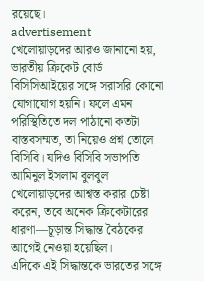রয়েছে।
advertisement
খেলোয়াড়দের আরও জানানো হয়, ভারতীয় ক্রিকেট বোর্ড বিসিসিআইয়ের সঙ্গে সরাসরি কোনো যোগাযোগ হয়নি। ফলে এমন পরিস্থিতিতে দল পাঠানো কতটা বাস্তবসম্মত, তা নিয়েও প্রশ্ন তোলে বিসিবি। যদিও বিসিবি সভাপতি আমিনুল ইসলাম বুলবুল খেলোয়াড়দের আশ্বস্ত করার চেষ্টা করেন, তবে অনেক ক্রিকেটারের ধারণা—চূড়ান্ত সিদ্ধান্ত বৈঠকের আগেই নেওয়া হয়েছিল।
এদিকে এই সিদ্ধান্তকে ভারতের সঙ্গে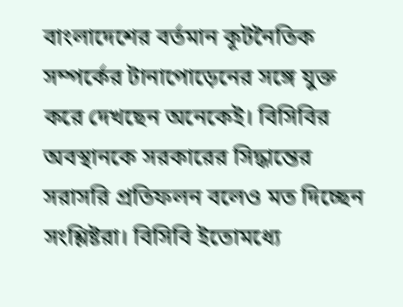বাংলাদেশের বর্তমান কূটনৈতিক সম্পর্কের টানাপোড়েনের সঙ্গে যুক্ত করে দেখছেন অনেকেই। বিসিবির অবস্থানকে সরকারের সিদ্ধান্তের সরাসরি প্রতিফলন বলেও মত দিচ্ছেন সংশ্লিষ্টরা। বিসিবি ইতোমধ্যে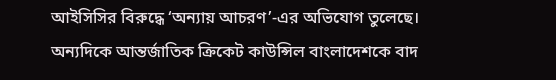আইসিসির বিরুদ্ধে ‘অন্যায় আচরণ’-এর অভিযোগ তুলেছে। অন্যদিকে আন্তর্জাতিক ক্রিকেট কাউন্সিল বাংলাদেশকে বাদ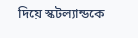দিয়ে স্কটল্যান্ডকে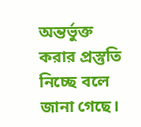অন্তর্ভুক্ত করার প্রস্তুতি নিচ্ছে বলে জানা গেছে।